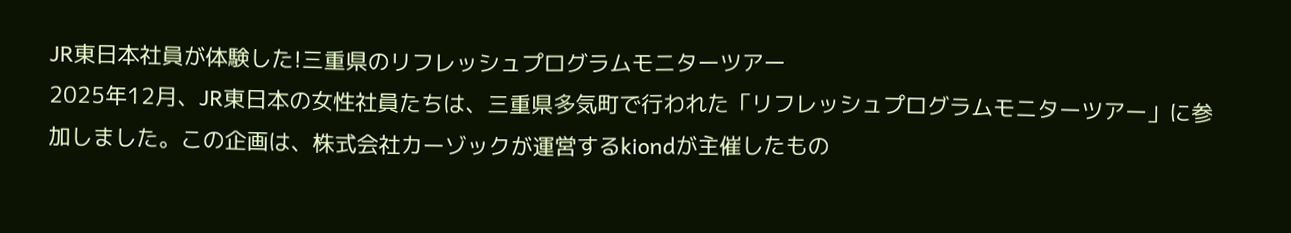JR東日本社員が体験した!三重県のリフレッシュプログラムモニターツアー
2025年12月、JR東日本の女性社員たちは、三重県多気町で行われた「リフレッシュプログラムモニターツアー」に参加しました。この企画は、株式会社カーゾックが運営するkiondが主催したもの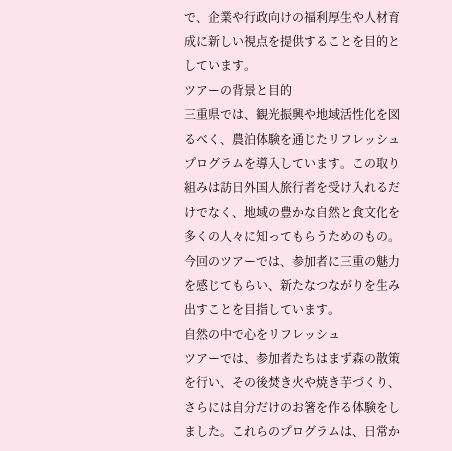で、企業や行政向けの福利厚生や人材育成に新しい視点を提供することを目的としています。
ツアーの背景と目的
三重県では、観光振興や地域活性化を図るべく、農泊体験を通じたリフレッシュプログラムを導入しています。この取り組みは訪日外国人旅行者を受け入れるだけでなく、地域の豊かな自然と食文化を多くの人々に知ってもらうためのもの。今回のツアーでは、参加者に三重の魅力を感じてもらい、新たなつながりを生み出すことを目指しています。
自然の中で心をリフレッシュ
ツアーでは、参加者たちはまず森の散策を行い、その後焚き火や焼き芋づくり、さらには自分だけのお箸を作る体験をしました。これらのプログラムは、日常か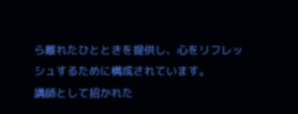ら離れたひとときを提供し、心をリフレッシュするために構成されています。
講師として招かれた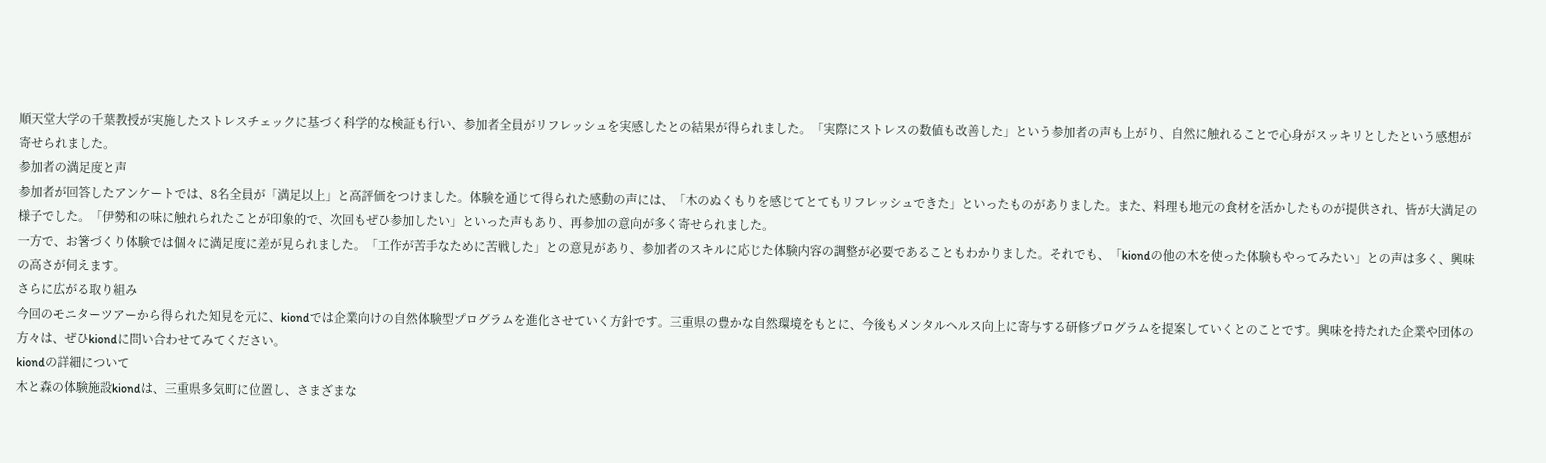順天堂大学の千葉教授が実施したストレスチェックに基づく科学的な検証も行い、参加者全員がリフレッシュを実感したとの結果が得られました。「実際にストレスの数値も改善した」という参加者の声も上がり、自然に触れることで心身がスッキリとしたという感想が寄せられました。
参加者の満足度と声
参加者が回答したアンケートでは、8名全員が「満足以上」と高評価をつけました。体験を通じて得られた感動の声には、「木のぬくもりを感じてとてもリフレッシュできた」といったものがありました。また、料理も地元の食材を活かしたものが提供され、皆が大満足の様子でした。「伊勢和の味に触れられたことが印象的で、次回もぜひ参加したい」といった声もあり、再参加の意向が多く寄せられました。
一方で、お箸づくり体験では個々に満足度に差が見られました。「工作が苦手なために苦戦した」との意見があり、参加者のスキルに応じた体験内容の調整が必要であることもわかりました。それでも、「kiondの他の木を使った体験もやってみたい」との声は多く、興味の高さが伺えます。
さらに広がる取り組み
今回のモニターツアーから得られた知見を元に、kiondでは企業向けの自然体験型プログラムを進化させていく方針です。三重県の豊かな自然環境をもとに、今後もメンタルヘルス向上に寄与する研修プログラムを提案していくとのことです。興味を持たれた企業や団体の方々は、ぜひkiondに問い合わせてみてください。
kiondの詳細について
木と森の体験施設kiondは、三重県多気町に位置し、さまざまな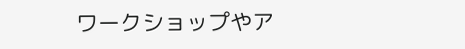ワークショップやア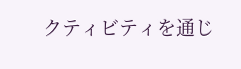クティビティを通じ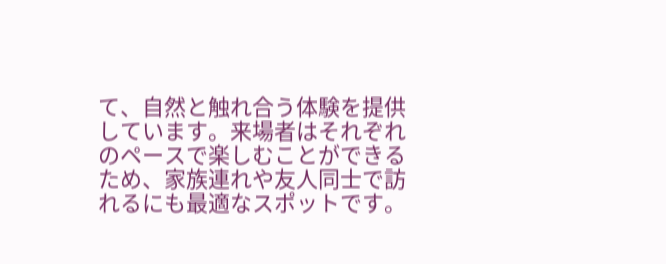て、自然と触れ合う体験を提供しています。来場者はそれぞれのペースで楽しむことができるため、家族連れや友人同士で訪れるにも最適なスポットです。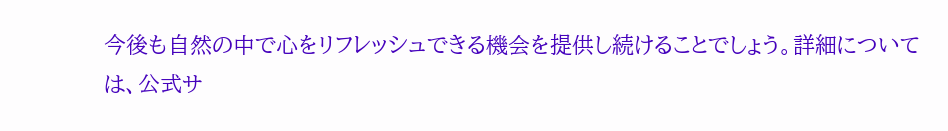今後も自然の中で心をリフレッシュできる機会を提供し続けることでしょう。詳細については、公式サ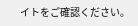イトをご確認ください。